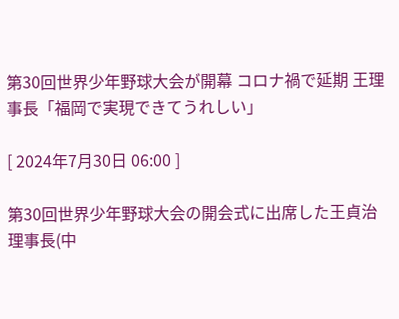第30回世界少年野球大会が開幕 コロナ禍で延期 王理事長「福岡で実現できてうれしい」

[ 2024年7月30日 06:00 ]

第30回世界少年野球大会の開会式に出席した王貞治理事長(中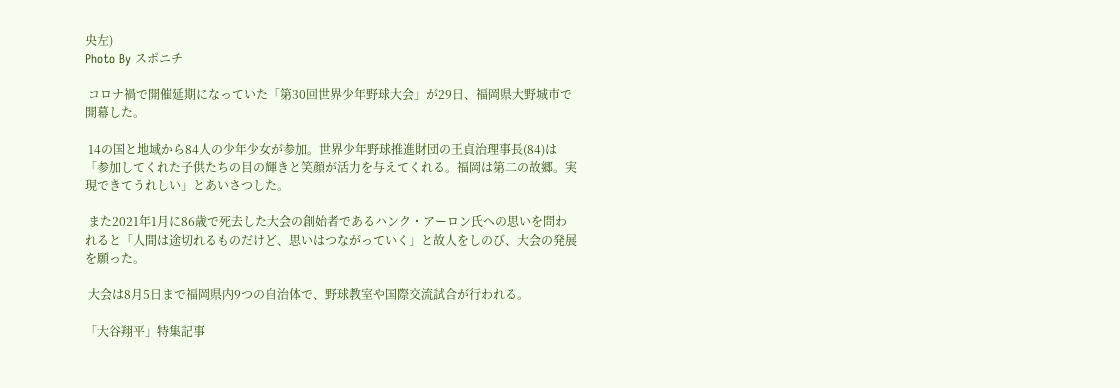央左)
Photo By スポニチ

 コロナ禍で開催延期になっていた「第30回世界少年野球大会」が29日、福岡県大野城市で開幕した。

 14の国と地域から84人の少年少女が参加。世界少年野球推進財団の王貞治理事長(84)は「参加してくれた子供たちの目の輝きと笑顔が活力を与えてくれる。福岡は第二の故郷。実現できてうれしい」とあいさつした。

 また2021年1月に86歳で死去した大会の創始者であるハンク・アーロン氏への思いを問われると「人間は途切れるものだけど、思いはつながっていく」と故人をしのび、大会の発展を願った。

 大会は8月5日まで福岡県内9つの自治体で、野球教室や国際交流試合が行われる。

「大谷翔平」特集記事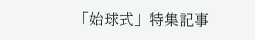「始球式」特集記事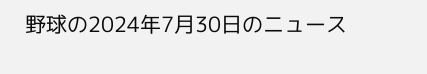野球の2024年7月30日のニュース